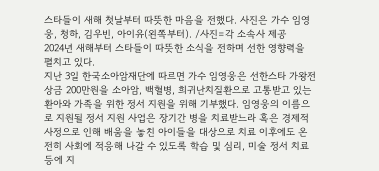스타들이 새해 첫날부터 따뜻한 마음을 전했다. 사진은 가수 임영웅, 청하, 김우빈, 아이유(왼쪽부터). /사진=각 소속사 제공
2024년 새해부터 스타들이 따뜻한 소식을 전하며 선한 영향력을 펼치고 있다.
지난 3일 한국소아암재단에 따르면 가수 임영웅은 선한스타 가왕전 상금 200만원을 소아암, 백혈병, 희귀난치질환으로 고통받고 있는 환아와 가족을 위한 정서 지원을 위해 기부했다. 임영웅의 이름으로 지원될 정서 지원 사업은 장기간 병을 치료받느라 혹은 경제적 사정으로 인해 배움을 놓친 아이들을 대상으로 치료 이후에도 온전히 사회에 적응해 나갈 수 있도록 학습 및 심리, 미술 정서 치료 등에 지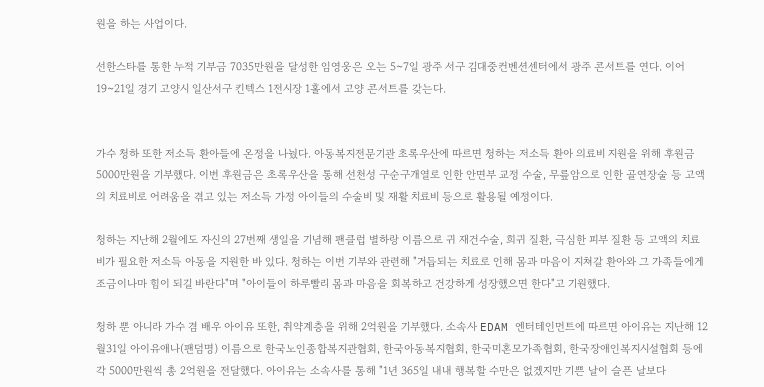원을 하는 사업이다.

선한스타를 통한 누적 기부금 7035만원을 달성한 임영웅은 오는 5~7일 광주 서구 김대중컨벤션센터에서 광주 콘서트를 연다. 이어 19~21일 경기 고양시 일산서구 킨텍스 1전시장 1홀에서 고양 콘서트를 갖는다.


가수 청하 또한 저소득 환아들에 온정을 나눴다. 아동복지전문기관 초록우산에 따르면 청하는 저소득 환아 의료비 지원을 위해 후원금 5000만원을 기부했다. 이번 후원금은 초록우산을 통해 선천성 구순구개열로 인한 안면부 교정 수술, 무릎암으로 인한 골연장술 등 고액의 치료비로 어려움을 겪고 있는 저소득 가정 아이들의 수술비 및 재활 치료비 등으로 활용될 예정이다.

청하는 지난해 2월에도 자신의 27번째 생일을 기념해 팬클럽 별하랑 이름으로 귀 재건수술, 희귀 질환, 극심한 피부 질환 등 고액의 치료비가 필요한 저소득 아동을 지원한 바 있다. 청하는 이번 기부와 관련해 "거듭되는 치료로 인해 몸과 마음이 지쳐갈 환아와 그 가족들에게 조금이나마 힘이 되길 바란다"며 "아이들이 하루빨리 몸과 마음을 회복하고 건강하게 성장했으면 한다"고 기원했다.

청하 뿐 아니라 가수 겸 배우 아이유 또한, 취약계층을 위해 2억원을 기부했다. 소속사 EDAM 엔터테인먼트에 따르면 아이유는 지난해 12월31일 아이유애나(팬덤명) 이름으로 한국노인종합복지관협회, 한국아동복지협회, 한국미혼모가족협회, 한국장애인복지시설협회 등에 각 5000만원씩 총 2억원을 전달했다. 아이유는 소속사를 통해 "1년 365일 내내 행복할 수만은 없겠지만 기쁜 날이 슬픈 날보다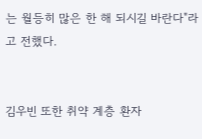는 월등히 많은 한 해 되시길 바란다"라고 전했다.


김우빈 또한 취약 계층 환자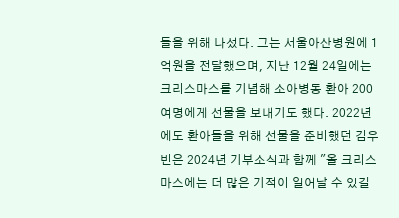들을 위해 나섰다. 그는 서울아산병원에 1억원을 전달했으며, 지난 12월 24일에는 크리스마스를 기념해 소아병동 환아 200여명에게 선물을 보내기도 했다. 2022년에도 환아들을 위해 선물을 준비했던 김우빈은 2024년 기부소식과 함께 "올 크리스마스에는 더 많은 기적이 일어날 수 있길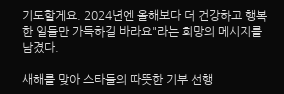기도할게요. 2024년엔 올해보다 더 건강하고 행복한 일들만 가득하길 바라요"라는 희망의 메시지를 남겼다.

새해를 맞아 스타들의 따뜻한 기부 선행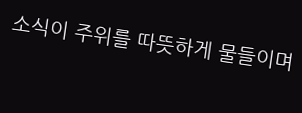소식이 주위를 따뜻하게 물들이며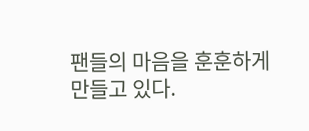팬들의 마음을 훈훈하게 만들고 있다.